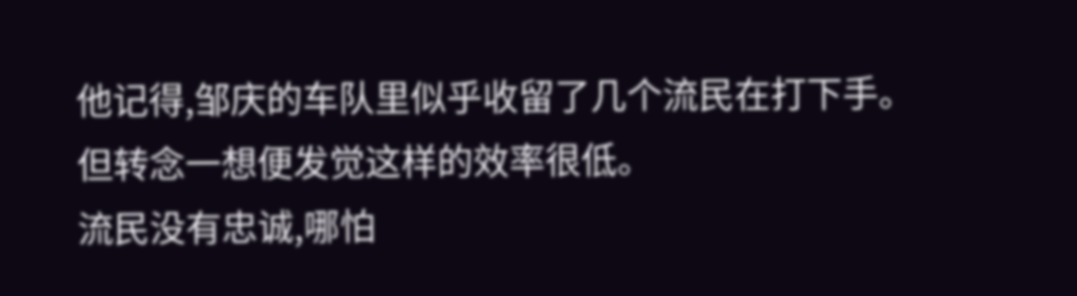他记得,邹庆的车队里似乎收留了几个流民在打下手。
但转念一想便发觉这样的效率很低。
流民没有忠诚,哪怕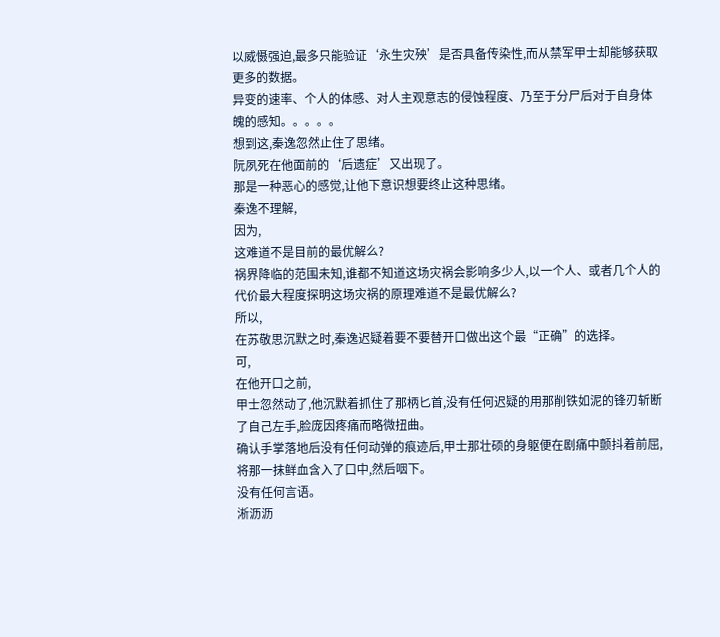以威慑强迫,最多只能验证‘永生灾殃’是否具备传染性,而从禁军甲士却能够获取更多的数据。
异变的速率、个人的体感、对人主观意志的侵蚀程度、乃至于分尸后对于自身体魄的感知。。。。。
想到这,秦逸忽然止住了思绪。
阮夙死在他面前的‘后遗症’又出现了。
那是一种恶心的感觉,让他下意识想要终止这种思绪。
秦逸不理解,
因为,
这难道不是目前的最优解么?
祸界降临的范围未知,谁都不知道这场灾祸会影响多少人,以一个人、或者几个人的代价最大程度探明这场灾祸的原理难道不是最优解么?
所以,
在苏敬思沉默之时,秦逸迟疑着要不要替开口做出这个最“正确”的选择。
可,
在他开口之前,
甲士忽然动了,他沉默着抓住了那柄匕首,没有任何迟疑的用那削铁如泥的锋刃斩断了自己左手,脸庞因疼痛而略微扭曲。
确认手掌落地后没有任何动弹的痕迹后,甲士那壮硕的身躯便在剧痛中颤抖着前屈,将那一抹鲜血含入了口中,然后咽下。
没有任何言语。
淅沥沥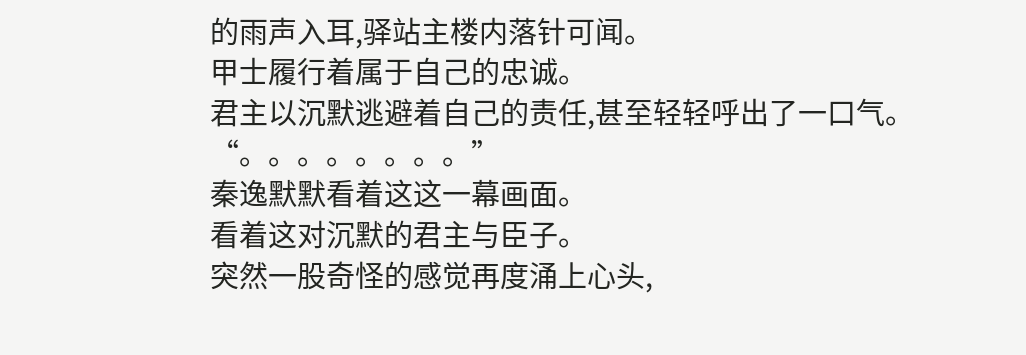的雨声入耳,驿站主楼内落针可闻。
甲士履行着属于自己的忠诚。
君主以沉默逃避着自己的责任,甚至轻轻呼出了一口气。
“。。。。。。。。”
秦逸默默看着这这一幕画面。
看着这对沉默的君主与臣子。
突然一股奇怪的感觉再度涌上心头,